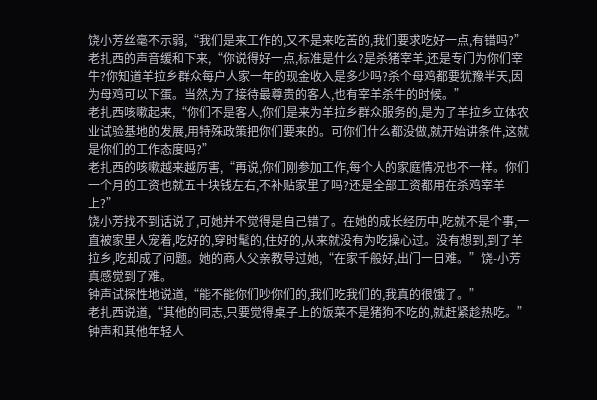饶小芳丝毫不示弱,“我们是来工作的,又不是来吃苦的,我们要求吃好一点,有错吗?”
老扎西的声音缓和下来,“你说得好一点,标准是什么?是杀猪宰羊,还是专门为你们宰牛?你知道羊拉乡群众每户人家一年的现金收入是多少吗?杀个母鸡都要犹豫半天,因为母鸡可以下蛋。当然,为了接待最尊贵的客人,也有宰羊杀牛的时候。”
老扎西咳嗽起来,“你们不是客人,你们是来为羊拉乡群众服务的,是为了羊拉乡立体农业试验基地的发展,用特殊政策把你们要来的。可你们什么都没做,就开始讲条件,这就是你们的工作态度吗?”
老扎西的咳嗽越来越厉害,“再说,你们刚参加工作,每个人的家庭情况也不一样。你们一个月的工资也就五十块钱左右,不补贴家里了吗?还是全部工资都用在杀鸡宰羊上?”
饶小芳找不到话说了,可她并不觉得是自己错了。在她的成长经历中,吃就不是个事,一直被家里人宠着,吃好的,穿时髦的,住好的,从来就没有为吃操心过。没有想到,到了羊拉乡,吃却成了问题。她的商人父亲教导过她,“在家千般好,出门一日难。”饶-小芳真感觉到了难。
钟声试探性地说道,“能不能你们吵你们的,我们吃我们的,我真的很饿了。”
老扎西说道,“其他的同志,只要觉得桌子上的饭菜不是猪狗不吃的,就赶紧趁热吃。”
钟声和其他年轻人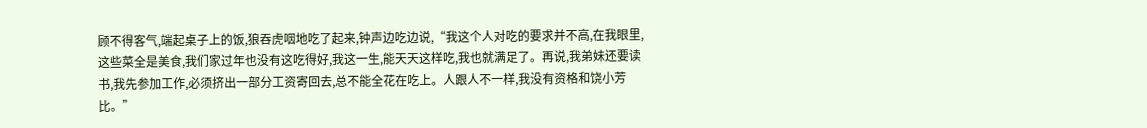顾不得客气,端起桌子上的饭,狼吞虎咽地吃了起来,钟声边吃边说,“我这个人对吃的要求并不高,在我眼里,这些菜全是美食,我们家过年也没有这吃得好,我这一生,能天天这样吃,我也就满足了。再说,我弟妹还要读书,我先参加工作,必须挤出一部分工资寄回去,总不能全花在吃上。人跟人不一样,我没有资格和饶小芳比。”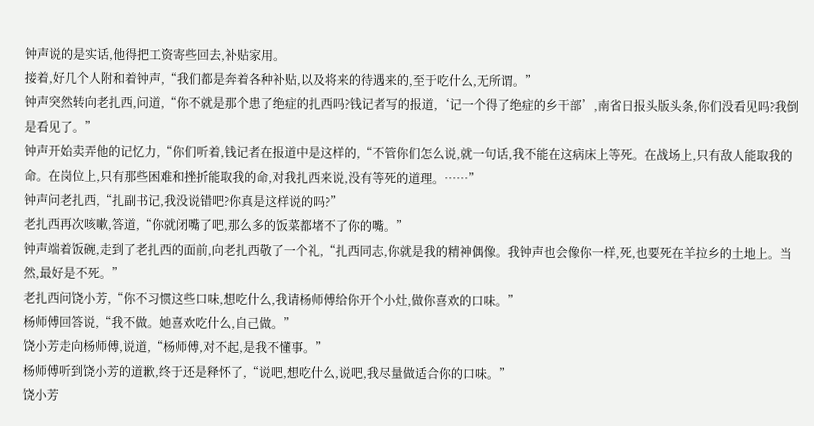钟声说的是实话,他得把工资寄些回去,补贴家用。
接着,好几个人附和着钟声,“我们都是奔着各种补贴,以及将来的待遇来的,至于吃什么,无所谓。”
钟声突然转向老扎西,问道,“你不就是那个患了绝症的扎西吗?钱记者写的报道,‘记一个得了绝症的乡干部’,南省日报头版头条,你们没看见吗?我倒是看见了。”
钟声开始卖弄他的记忆力,“你们听着,钱记者在报道中是这样的,“不管你们怎么说,就一句话,我不能在这病床上等死。在战场上,只有敌人能取我的命。在岗位上,只有那些困难和挫折能取我的命,对我扎西来说,没有等死的道理。……”
钟声问老扎西,“扎副书记,我没说错吧?你真是这样说的吗?”
老扎西再次咳嗽,答道,“你就闭嘴了吧,那么多的饭菜都堵不了你的嘴。”
钟声端着饭碗,走到了老扎西的面前,向老扎西敬了一个礼,“扎西同志,你就是我的精神偶像。我钟声也会像你一样,死,也要死在羊拉乡的土地上。当然,最好是不死。”
老扎西问饶小芳,“你不习惯这些口味,想吃什么,我请杨师傅给你开个小灶,做你喜欢的口味。”
杨师傅回答说,“我不做。她喜欢吃什么,自己做。”
饶小芳走向杨师傅,说道,“杨师傅,对不起,是我不懂事。”
杨师傅听到饶小芳的道歉,终于还是释怀了,“说吧,想吃什么,说吧,我尽量做适合你的口味。”
饶小芳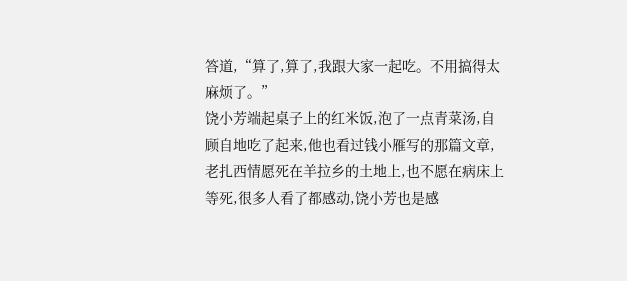答道,“算了,算了,我跟大家一起吃。不用搞得太麻烦了。”
饶小芳端起桌子上的红米饭,泡了一点青菜汤,自顾自地吃了起来,他也看过钱小雁写的那篇文章,老扎西情愿死在羊拉乡的土地上,也不愿在病床上等死,很多人看了都感动,饶小芳也是感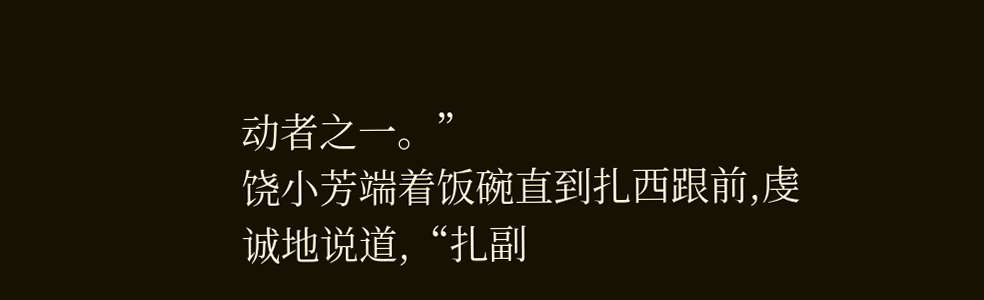动者之一。”
饶小芳端着饭碗直到扎西跟前,虔诚地说道,“扎副